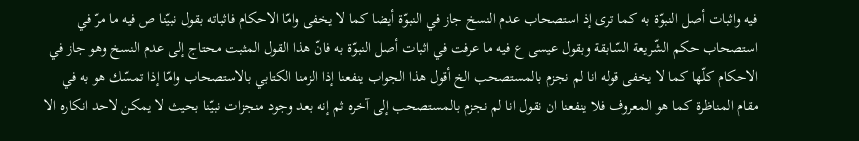فيه واثبات أصل النبوّة به كما ترى إذ استصحاب عدم النسخ جاز في النبوّة أيضا كما لا يخفى وامّا الاحكام فاثباته بقول نبيّنا ص فيه ما مرّ في استصحاب حكم الشّريعة السّابقة وبقول عيسى ع فيه ما عرفت في اثبات أصل النبوّة به فانّ هذا القول المثبت محتاج إلى عدم النسخ وهو جاز في الاحكام كلّها كما لا يخفى قوله انا لم نجزم بالمستصحب الخ أقول هذا الجواب ينفعنا إذا الزمنا الكتابي بالاستصحاب وامّا إذا تمسّك هو به في مقام المناظرة كما هو المعروف فلا ينفعنا ان نقول انا لم نجزم بالمستصحب إلى آخره ثم إنه بعد وجود منجزات نبيّنا بحيث لا يمكن لاحد انكاره الا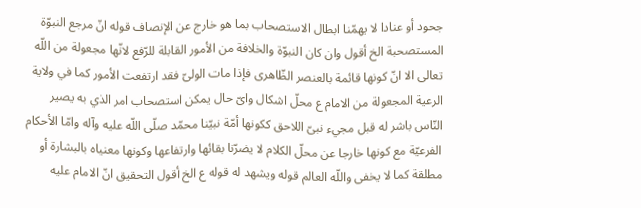جحود أو عنادا لا يهمّنا ابطال الاستصحاب بما هو خارج عن الإنصاف قوله انّ مرجع النبوّة المستصحبة الخ أقول وان كان النبوّة والخلافة من الأمور القابلة للرّفع لانّها مجعولة من اللّه تعالى الا انّ كونها قائمة بالعنصر الظّاهرى فإذا مات الولىّ فقد ارتفعت الأمور كما في ولاية الرعية المجعولة من الامام ع محلّ اشكال واىّ حال يمكن استصحاب امر الذي به يصير النّاس باشر له قبل مجيء نبىّ اللاحق ككونها أمّة نبيّنا محمّد صلّى اللّه عليه وآله وامّا الأحكام الفرعيّة مع كونها خارجا عن محلّ الكلام لا يضرّنا بقائها وارتفاعها وكونها معنياه بالبشارة أو مطلقة كما لا يخفى واللّه العالم قوله ويشهد له قوله ع الخ أقول التحقيق انّ الامام عليه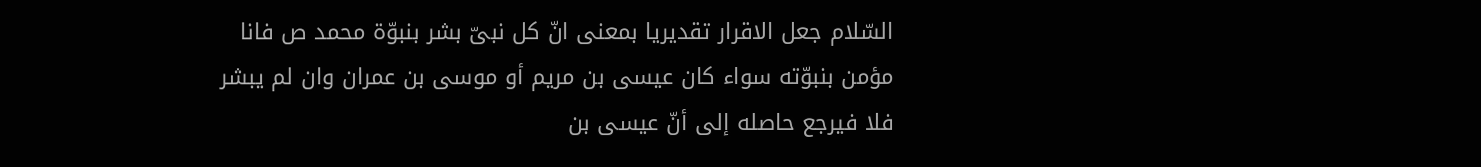السّلام جعل الاقرار تقديريا بمعنى انّ كل نبىّ بشر بنبوّة محمد ص فانا مؤمن بنبوّته سواء كان عيسى بن مريم أو موسى بن عمران وان لم يبشر فلا فيرجع حاصله إلى أنّ عيسى بن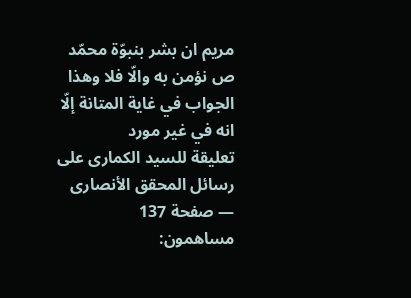مريم ان بشر بنبوّة محمّد ص نؤمن به والّا فلا وهذا الجواب في غاية المتانة إلّا انه في غير مورد
تعليقة للسيد الكمارى على رسائل المحقق الأنصارى — صفحة 137
مساهمون: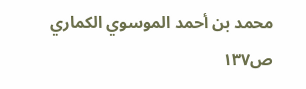محمد بن أحمد الموسوي الكماري
ص١٣٧